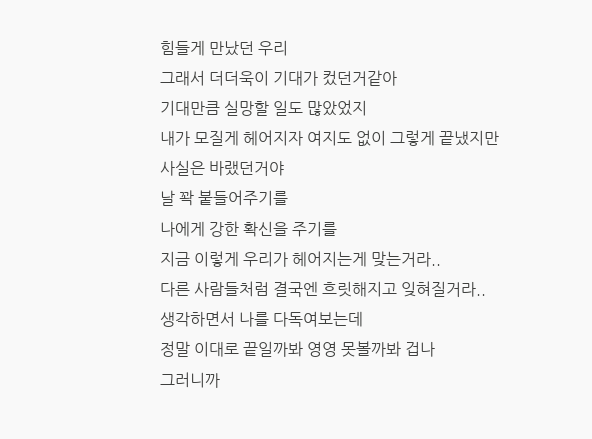힘들게 만났던 우리
그래서 더더욱이 기대가 컸던거같아
기대만큼 실망할 일도 많았었지
내가 모질게 헤어지자 여지도 없이 그렇게 끝냈지만
사실은 바랬던거야
날 꽉 붙들어주기를
나에게 강한 확신을 주기를
지금 이렇게 우리가 헤어지는게 맞는거라..
다른 사람들처럼 결국엔 흐릿해지고 잊혀질거라..
생각하면서 나를 다독여보는데
정말 이대로 끝일까봐 영영 못볼까봐 겁나
그러니까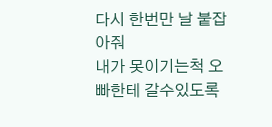다시 한번만 날 붙잡아줘
내가 못이기는척 오빠한테 갈수있도록